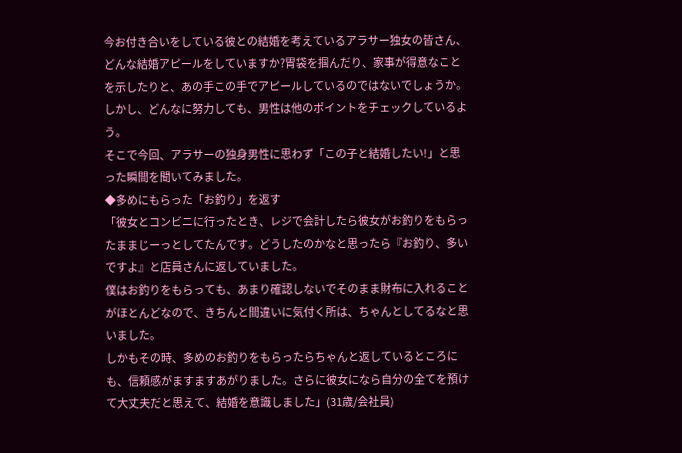今お付き合いをしている彼との結婚を考えているアラサー独女の皆さん、どんな結婚アピールをしていますか?胃袋を掴んだり、家事が得意なことを示したりと、あの手この手でアピールしているのではないでしょうか。しかし、どんなに努力しても、男性は他のポイントをチェックしているよう。
そこで今回、アラサーの独身男性に思わず「この子と結婚したい!」と思った瞬間を聞いてみました。
◆多めにもらった「お釣り」を返す
「彼女とコンビニに行ったとき、レジで会計したら彼女がお釣りをもらったままじーっとしてたんです。どうしたのかなと思ったら『お釣り、多いですよ』と店員さんに返していました。
僕はお釣りをもらっても、あまり確認しないでそのまま財布に入れることがほとんどなので、きちんと間違いに気付く所は、ちゃんとしてるなと思いました。
しかもその時、多めのお釣りをもらったらちゃんと返しているところにも、信頼感がますますあがりました。さらに彼女になら自分の全てを預けて大丈夫だと思えて、結婚を意識しました」(31歳/会社員)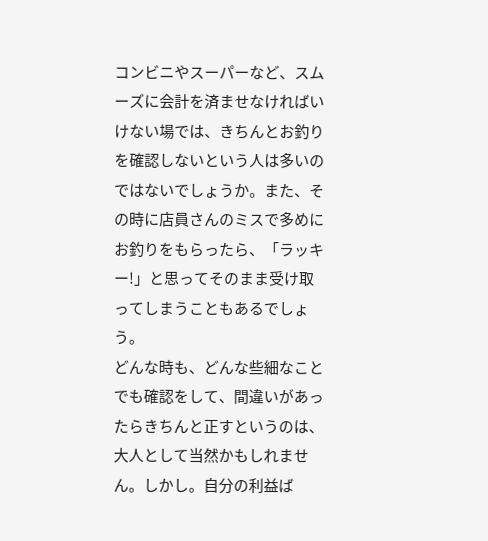コンビニやスーパーなど、スムーズに会計を済ませなければいけない場では、きちんとお釣りを確認しないという人は多いのではないでしょうか。また、その時に店員さんのミスで多めにお釣りをもらったら、「ラッキー!」と思ってそのまま受け取ってしまうこともあるでしょう。
どんな時も、どんな些細なことでも確認をして、間違いがあったらきちんと正すというのは、大人として当然かもしれません。しかし。自分の利益ば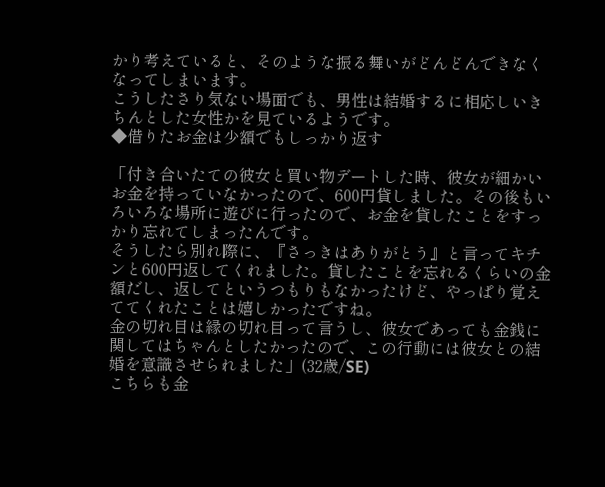かり考えていると、そのような振る舞いがどんどんできなくなってしまいます。
こうしたさり気ない場面でも、男性は結婚するに相応しいきちんとした女性かを見ているようです。
◆借りたお金は少額でもしっかり返す

「付き合いたての彼女と買い物デートした時、彼女が細かいお金を持っていなかったので、600円貸しました。その後もいろいろな場所に遊びに行ったので、お金を貸したことをすっかり忘れてしまったんです。
そうしたら別れ際に、『さっきはありがとう』と言ってキチンと600円返してくれました。貸したことを忘れるくらいの金額だし、返してというつもりもなかったけど、やっぱり覚えててくれたことは嬉しかったですね。
金の切れ目は縁の切れ目って言うし、彼女であっても金銭に関してはちゃんとしたかったので、この行動には彼女との結婚を意識させられました」(32歳/SE)
こちらも金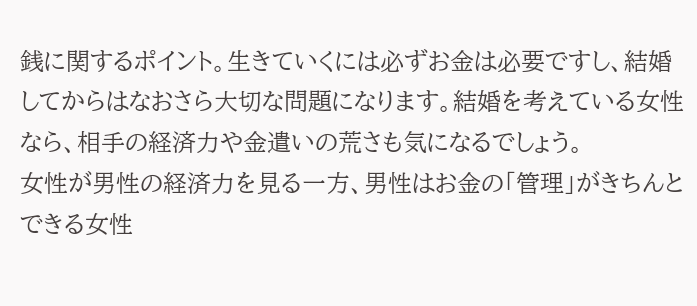銭に関するポイント。生きていくには必ずお金は必要ですし、結婚してからはなおさら大切な問題になります。結婚を考えている女性なら、相手の経済力や金遣いの荒さも気になるでしょう。
女性が男性の経済力を見る一方、男性はお金の「管理」がきちんとできる女性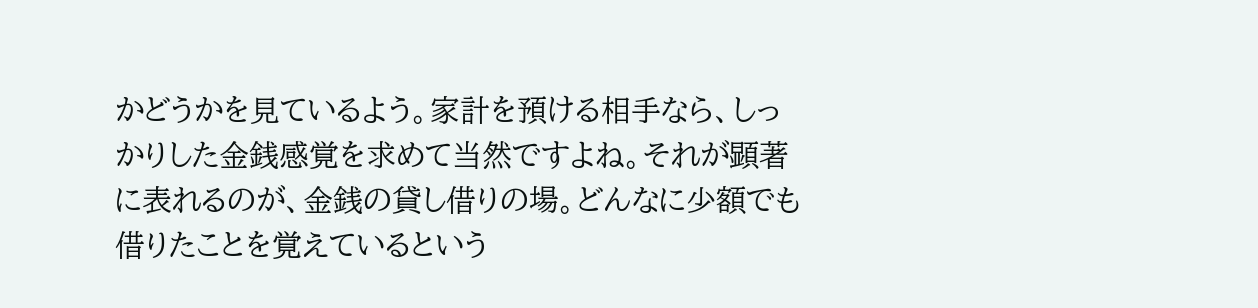かどうかを見ているよう。家計を預ける相手なら、しっかりした金銭感覚を求めて当然ですよね。それが顕著に表れるのが、金銭の貸し借りの場。どんなに少額でも借りたことを覚えているという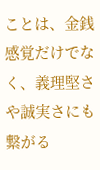ことは、金銭感覚だけでなく、義理堅さや誠実さにも繋がる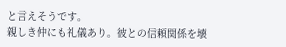と言えそうです。
親しき仲にも礼儀あり。彼との信頼関係を壊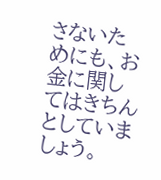さないためにも、お金に関してはきちんとしていましょう。